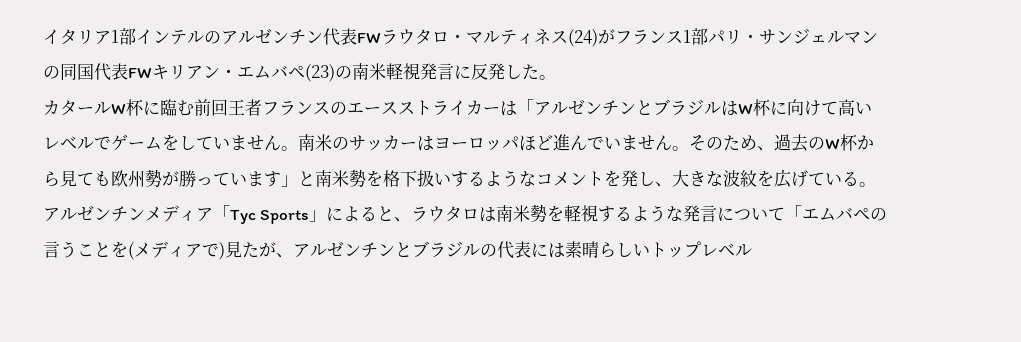イタリア1部インテルのアルゼンチン代表FWラウタロ・マルティネス(24)がフランス1部パリ・サンジェルマンの同国代表FWキリアン・エムバペ(23)の南米軽視発言に反発した。
カタールW杯に臨む前回王者フランスのエースストライカーは「アルゼンチンとブラジルはW杯に向けて高いレベルでゲームをしていません。南米のサッカーはヨーロッパほど進んでいません。そのため、過去のW杯から見ても欧州勢が勝っています」と南米勢を格下扱いするようなコメントを発し、大きな波紋を広げている。
アルゼンチンメディア「Tyc Sports」によると、ラウタロは南米勢を軽視するような発言について「エムバペの言うことを(メディアで)見たが、アルゼンチンとブラジルの代表には素晴らしいトップレベル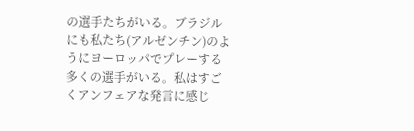の選手たちがいる。ブラジルにも私たち(アルゼンチン)のようにヨーロッパでプレーする多くの選手がいる。私はすごくアンフェアな発言に感じ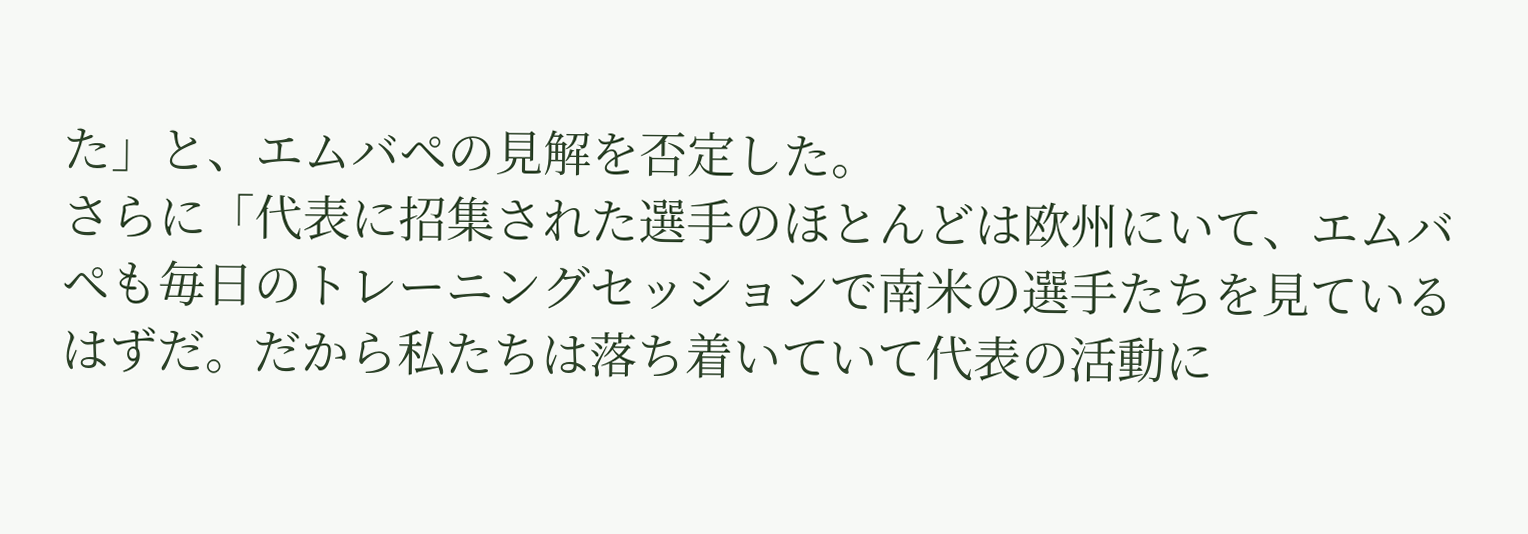た」と、エムバペの見解を否定した。
さらに「代表に招集された選手のほとんどは欧州にいて、エムバペも毎日のトレーニングセッションで南米の選手たちを見ているはずだ。だから私たちは落ち着いていて代表の活動に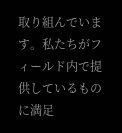取り組んでいます。私たちがフィールド内で提供しているものに満足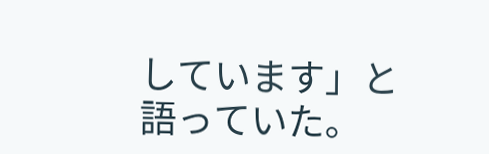しています」と語っていた。